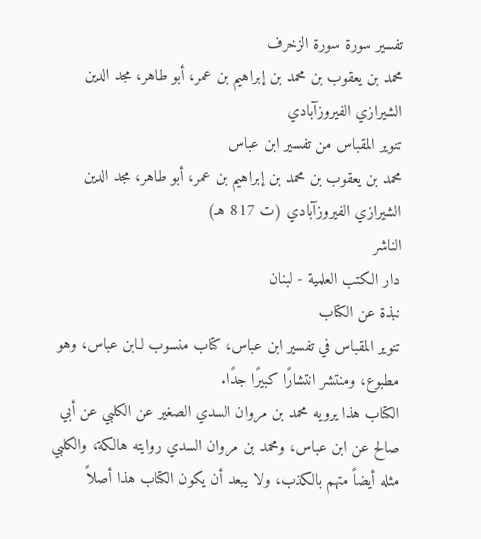تفسير سورة سورة الزخرف
محمد بن يعقوب بن محمد بن إبراهيم بن عمر، أبو طاهر، مجد الدين الشيرازي الفيروزآبادي
تنوير المقباس من تفسير ابن عباس
محمد بن يعقوب بن محمد بن إبراهيم بن عمر، أبو طاهر، مجد الدين الشيرازي الفيروزآبادي (ت 817 هـ)
الناشر
دار الكتب العلمية - لبنان
نبذة عن الكتاب
تنوير المقباس في تفسير ابن عباس، كتاب منسوب لـابن عباس، وهو مطبوع، ومنتشر انتشارًا كبيرًا جدًا.
الكتاب هذا يرويه محمد بن مروان السدي الصغير عن الكلبي عن أبي صالح عن ابن عباس، ومحمد بن مروان السدي روايته هالكة، والكلبي مثله أيضاً متهم بالكذب، ولا يبعد أن يكون الكتاب هذا أصلاً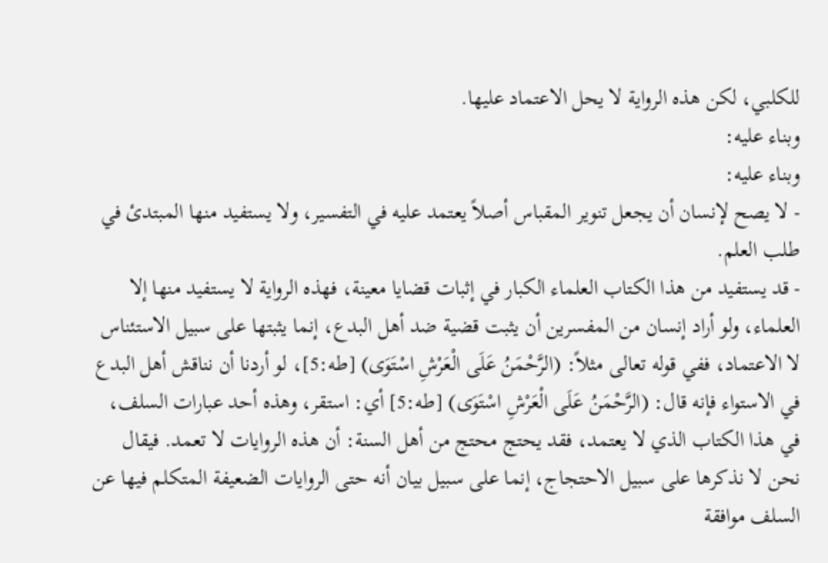للكلبي، لكن هذه الرواية لا يحل الاعتماد عليها.
وبناء عليه:
وبناء عليه:
- لا يصح لإنسان أن يجعل تنوير المقباس أصلاً يعتمد عليه في التفسير، ولا يستفيد منها المبتدئ في طلب العلم.
- قد يستفيد من هذا الكتاب العلماء الكبار في إثبات قضايا معينة، فهذه الرواية لا يستفيد منها إلا العلماء، ولو أراد إنسان من المفسرين أن يثبت قضية ضد أهل البدع، إنما يثبتها على سبيل الاستئناس لا الاعتماد، ففي قوله تعالى مثلاً: (الرَّحْمَنُ عَلَى الْعَرْشِ اسْتَوَى) [طه:5]، لو أردنا أن نناقش أهل البدع في الاستواء فإنه قال: (الرَّحْمَنُ عَلَى الْعَرْشِ اسْتَوَى) [طه:5] أي: استقر، وهذه أحد عبارات السلف، في هذا الكتاب الذي لا يعتمد، فقد يحتج محتج من أهل السنة: أن هذه الروايات لا تعمد. فيقال نحن لا نذكرها على سبيل الاحتجاج، إنما على سبيل بيان أنه حتى الروايات الضعيفة المتكلم فيها عن السلف موافقة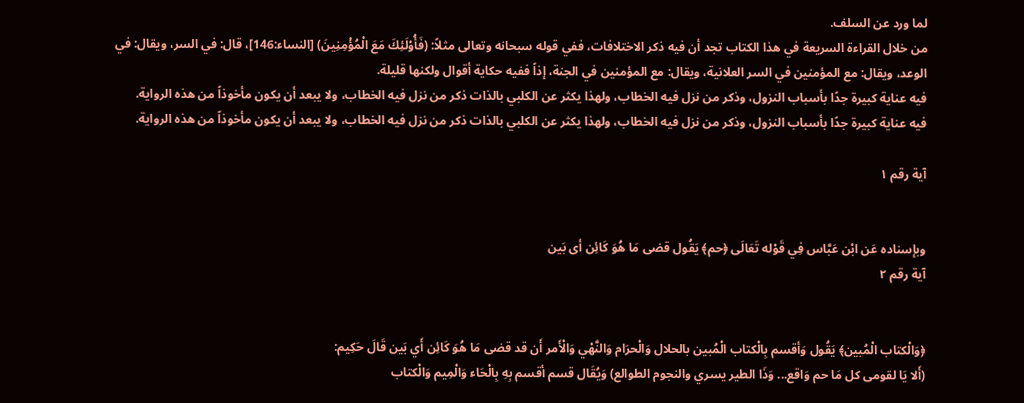لما ورد عن السلف.
من خلال القراءة السريعة في هذا الكتاب تجد أن فيه ذكر الاختلافات، ففي قوله سبحانه وتعالى مثلاً: (فَأُوْلَئِكَ مَعَ الْمُؤْمِنِينَ) [النساء:146]، قال: في السر، ويقال: في الوعد، ويقال: مع المؤمنين في السر العلانية، ويقال: مع المؤمنين في الجنة، إذاً ففيه حكاية أقوال ولكنها قليلة.
فيه عناية كبيرة جدًا بأسباب النزول، وذكر من نزل فيه الخطاب، ولهذا يكثر عن الكلبي بالذات ذكر من نزل فيه الخطاب، ولا يبعد أن يكون مأخوذاً من هذه الرواية.
فيه عناية كبيرة جدًا بأسباب النزول، وذكر من نزل فيه الخطاب، ولهذا يكثر عن الكلبي بالذات ذكر من نزل فيه الخطاب، ولا يبعد أن يكون مأخوذاً من هذه الرواية.

آية رقم ١


وبإسناده عَن ابْن عَبَّاس فِي قَوْله تَعَالَى ﴿حم﴾ يَقُول قضى مَا هُوَ كَائِن أى بَين
آية رقم ٢


﴿وَالْكتاب الْمُبين﴾ يَقُول وَأقسم بِالْكتاب الْمُبين بالحلال وَالْحرَام وَالنَّهْي وَالْأَمر أَن قد قضى مَا هُوَ كَائِن أَي بَين قَالَ حَكِيم:
(أَلا يَا لقومى كل مَا حم وَاقع... وَذَا الطير يسري والنجوم الطوالع) وَيُقَال قسم أقسم بِهِ بِالْحَاء وَالْمِيم وَالْكتاب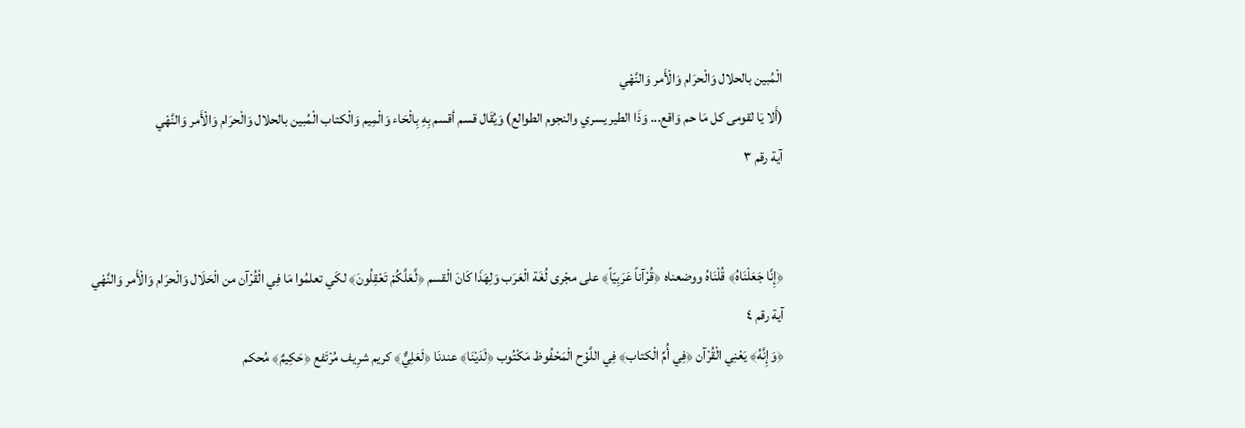الْمُبين بالحلال وَالْحرَام وَالْأَمر وَالنَّهْي
(أَلا يَا لقومى كل مَا حم وَاقع... وَذَا الطير يسري والنجوم الطوالع) وَيُقَال قسم أقسم بِهِ بِالْحَاء وَالْمِيم وَالْكتاب الْمُبين بالحلال وَالْحرَام وَالْأَمر وَالنَّهْي
آية رقم ٣


﴿إِنَّا جَعَلْنَاهُ﴾ قُلْنَاهُ ووضعناه ﴿قُرْآناً عَرَبِيّاً﴾ على مجْرى لُغَة الْعَرَب وَلِهَذَا كَانَ الْقسم ﴿لَّعَلَّكُمْ تَعْقِلُونَ﴾ لكَي تعلمُوا مَا فِي الْقُرْآن من الْحَلَال وَالْحرَام وَالْأَمر وَالنَّهْي
آية رقم ٤
﴿وَإِنَّهُ﴾ يَعْنِي الْقُرْآن ﴿فِي أُمِّ الْكتاب﴾ فِي اللَّوْح الْمَحْفُوظ مَكْتُوب ﴿لَدَيْنَا﴾ عندنَا ﴿لَعَلِيٌّ﴾ كريم شرِيف مُرْتَفع ﴿حَكِيمٌ﴾ مُحكم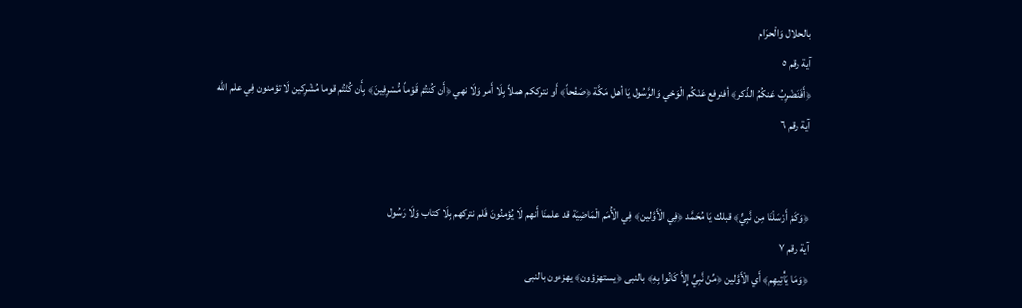بالحلال وَالْحرَام
آية رقم ٥
﴿أَفَنَضْرِبُ عَنكُمُ الذّكر﴾ أفنرفع عَنْكُم الْوَحْي وَالرَّسُول يَا أهل مَكَّة ﴿صَفْحاً﴾ أَو نترككم هملاً بِلَا أَمر وَلَا نهي ﴿أَن كُنتُمْ قَوْماً مُّسْرِفِينَ﴾ بِأَن كُنْتُم قوما مُشْرِكين لَا تؤمنون فِي علم الله
آية رقم ٦


﴿وَكَمْ أَرْسَلْنَا مِن نَّبِيٍّ﴾ قبلك يَا مُحَمَّد ﴿فِي الْأَوَّلين﴾ فِي الْأُمَم الْمَاضِيَة قد علمنَا أَنهم لَا يُؤمنُونَ فَلم نتركهم بِلَا كتاب وَلَا رَسُول
آية رقم ٧
﴿وَمَا يَأْتِيهِم﴾ أَي الْأَوَّلين ﴿مِّنْ نَّبِيٍّ إِلاَّ كَانُوا بِهِ﴾ بالنبى ﴿يستهزؤون﴾ يهزءون بالنبى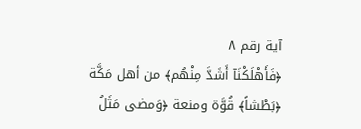آية رقم ٨
﴿فَأَهْلَكْنَآ أَشَدَّ مِنْهُم﴾ من أهل مَكَّة ﴿بَطْشاً﴾ قُوَّة ومنعة ﴿وَمضى مَثَلُ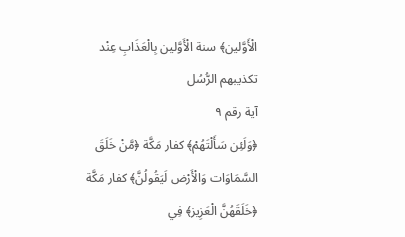الْأَوَّلين﴾ سنة الْأَوَّلين بِالْعَذَابِ عِنْد تكذيبهم الرُّسُل
آية رقم ٩
﴿وَلَئِن سَأَلْتَهُمْ﴾ كفار مَكَّة ﴿مَّنْ خَلَقَ السَّمَاوَات وَالْأَرْض لَيَقُولُنَّ﴾ كفار مَكَّة ﴿خَلَقَهُنَّ الْعَزِيز﴾ فِي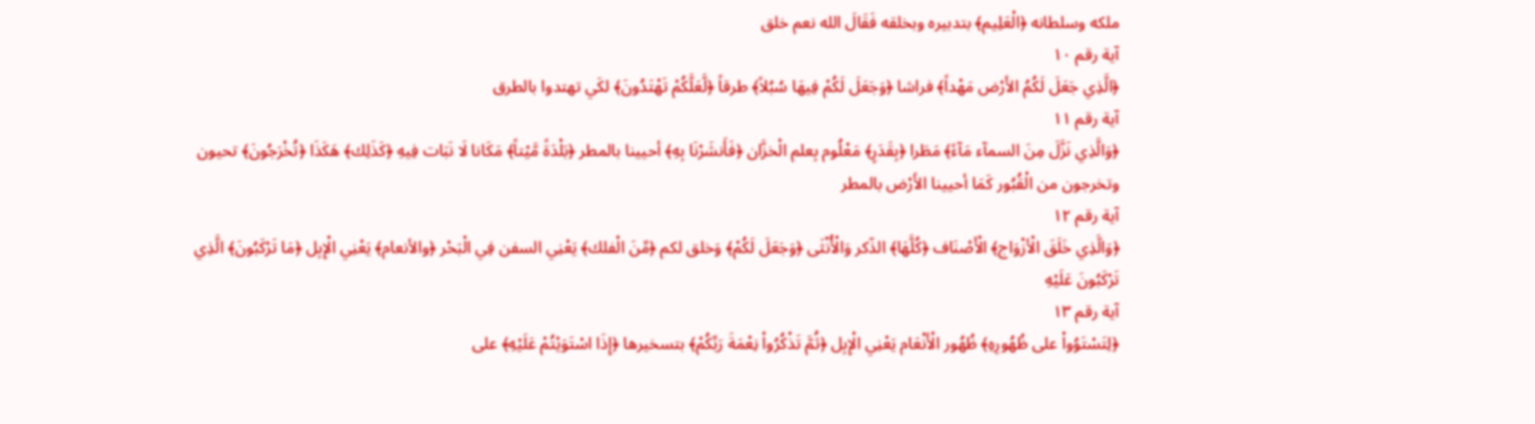ملكه وسلطانه ﴿الْعَلِيم﴾ بتدبيره وبخلقه فَقَالَ الله نعم خلق
آية رقم ١٠
﴿الَّذِي جَعَلَ لَكُمُ الأَرْض مَهْداً﴾ فراشا ﴿وَجَعَلَ لَكُمْ فِيهَا سُبُلاً﴾ طرقاً ﴿لَّعَلَّكُمْ تَهْتَدُونَ﴾ لكَي تهتدوا بالطرق
آية رقم ١١
﴿وَالَّذِي نَزَّلَ مِنَ السمآء مَآءً﴾ مَطَرا ﴿بِقَدَرٍ﴾ مَعْلُوم بِعلم الْخزَّان ﴿فَأَنشَرْنَا بِهِ﴾ أحيينا بالمطر ﴿بَلْدَةً مَّيْتاً﴾ مَكَانا لَا نَبَات فِيهِ ﴿كَذَلِك﴾ هَكَذَا ﴿تُخْرَجُونَ﴾ تحيون وتخرجون من الْقُبُور كَمَا أحيينا الأَرْض بالمطر
آية رقم ١٢
﴿وَالَّذِي خَلَقَ الْأزْوَاج﴾ الْأَصْنَاف ﴿كُلَّهَا﴾ الذّكر وَالْأُنْثَى ﴿وَجَعَلَ لَكُمْ﴾ وَخلق لكم ﴿مِّنَ الْفلك﴾ يَعْنِي السفن فِي الْبَحْر ﴿والأنعام﴾ يَعْنِي الْإِبِل ﴿مَا تَرْكَبُونَ﴾ الَّذِي تَرْكَبُونَ عَلَيْهِ
آية رقم ١٣
﴿لِتَسْتَوُواْ على ظُهُورِهِ﴾ ظُهُور الْأَنْعَام يَعْنِي الْإِبِل ﴿ثُمَّ تَذْكُرُواْ نِعْمَةَ رَبِّكُمْ﴾ بتسخيرها ﴿إِذَا اسْتَوَيْتُمْ عَلَيْهِ﴾ على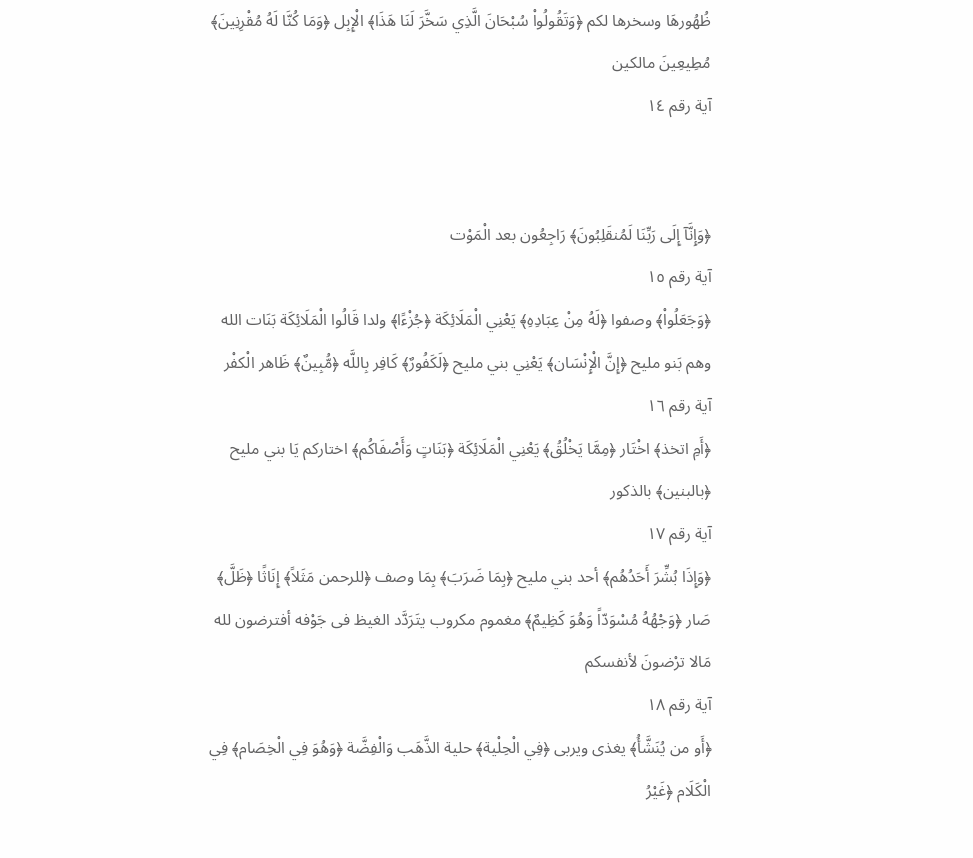ظُهُورهَا وسخرها لكم ﴿وَتَقُولُواْ سُبْحَانَ الَّذِي سَخَّرَ لَنَا هَذَا﴾ الْإِبِل ﴿وَمَا كُنَّا لَهُ مُقْرِنِينَ﴾ مُطِيعِينَ مالكين
آية رقم ١٤


﴿وَإِنَّآ إِلَى رَبِّنَا لَمُنقَلِبُونَ﴾ رَاجِعُون بعد الْمَوْت
آية رقم ١٥
﴿وَجَعَلُواْ﴾ وصفوا ﴿لَهُ مِنْ عِبَادِهِ﴾ يَعْنِي الْمَلَائِكَة ﴿جُزْءًا﴾ ولدا قَالُوا الْمَلَائِكَة بَنَات الله وهم بَنو مليح ﴿إِنَّ الْإِنْسَان﴾ يَعْنِي بني مليح ﴿لَكَفُورٌ﴾ كَافِر بِاللَّه ﴿مُّبِينٌ﴾ ظَاهر الْكفْر
آية رقم ١٦
﴿أَمِ اتخذ﴾ اخْتَار ﴿مِمَّا يَخْلُقُ﴾ يَعْنِي الْمَلَائِكَة ﴿بَنَاتٍ وَأَصْفَاكُم﴾ اختاركم يَا بني مليح ﴿بالبنين﴾ بالذكور
آية رقم ١٧
﴿وَإِذَا بُشِّرَ أَحَدُهُم﴾ أحد بني مليح ﴿بِمَا ضَرَبَ﴾ بِمَا وصف ﴿للرحمن مَثَلاً﴾ إِنَاثًا ﴿ظَلَّ﴾ صَار ﴿وَجْهُهُ مُسْوَدّاً وَهُوَ كَظِيمٌ﴾ مغموم مكروب يتَرَدَّد الغيظ فى جَوْفه أفترضون لله مَالا ترْضونَ لأنفسكم
آية رقم ١٨
﴿أَو من يُنَشَّأُ﴾ يغذى ويربى ﴿فِي الْحِلْية﴾ حلية الذَّهَب وَالْفِضَّة ﴿وَهُوَ فِي الْخِصَام﴾ فِي الْكَلَام ﴿غَيْرُ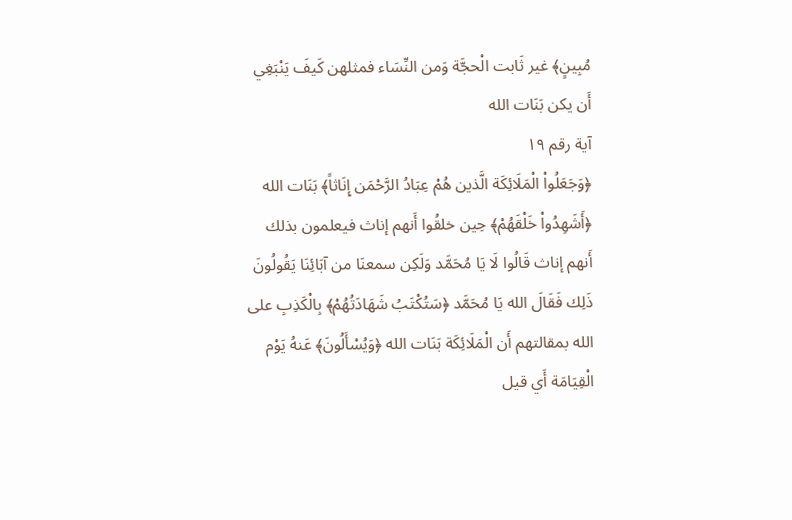مُبِينٍ﴾ غير ثَابت الْحجَّة وَمن النِّسَاء فمثلهن كَيفَ يَنْبَغِي أَن يكن بَنَات الله
آية رقم ١٩
﴿وَجَعَلُواْ الْمَلَائِكَة الَّذين هُمْ عِبَادُ الرَّحْمَن إِنَاثاً﴾ بَنَات الله ﴿أَشَهِدُواْ خَلْقَهُمْ﴾ حِين خلقُوا أَنهم إناث فيعلمون بذلك أَنهم إناث قَالُوا لَا يَا مُحَمَّد وَلَكِن سمعنَا من آبَائِنَا يَقُولُونَ ذَلِك فَقَالَ الله يَا مُحَمَّد ﴿سَتُكْتَبُ شَهَادَتُهُمْ﴾ بِالْكَذِبِ على الله بمقالتهم أَن الْمَلَائِكَة بَنَات الله ﴿وَيُسْأَلُونَ﴾ عَنهُ يَوْم الْقِيَامَة أَي قيل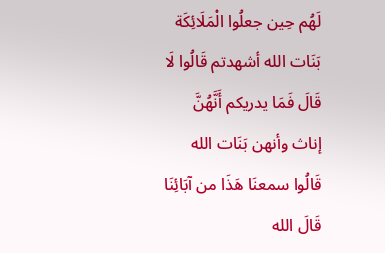لَهُم حِين جعلُوا الْمَلَائِكَة بَنَات الله أشهدتم قَالُوا لَا قَالَ فَمَا يدريكم أَنَّهُنَّ إناث وأنهن بَنَات الله قَالُوا سمعنَا هَذَا من آبَائِنَا قَالَ الله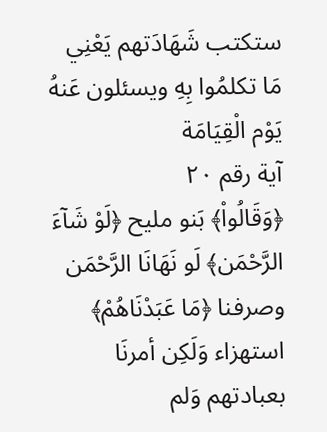ستكتب شَهَادَتهم يَعْنِي مَا تكلمُوا بِهِ ويسئلون عَنهُ يَوْم الْقِيَامَة
آية رقم ٢٠
﴿وَقَالُواْ﴾ بَنو مليح ﴿لَوْ شَآءَ الرَّحْمَن﴾ لَو نَهَانَا الرَّحْمَن وصرفنا ﴿مَا عَبَدْنَاهُمْ﴾ استهزاء وَلَكِن أمرنَا بعبادتهم وَلم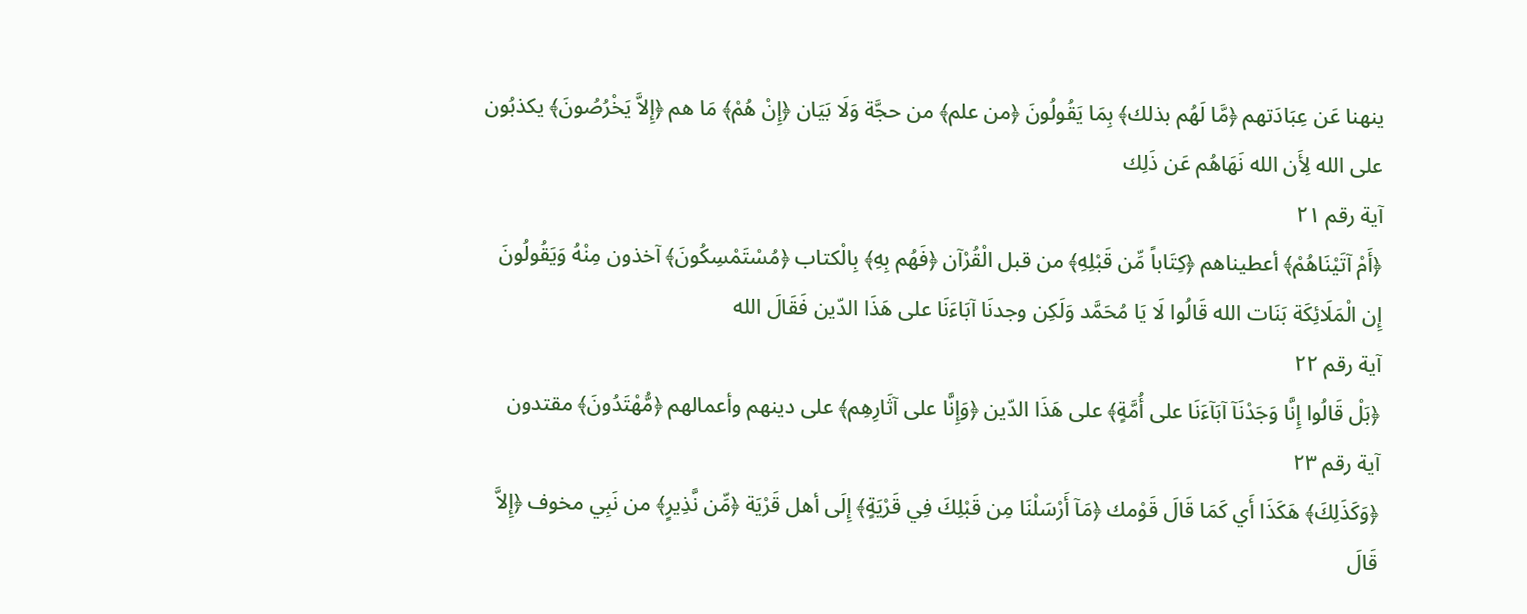ينهنا عَن عِبَادَتهم ﴿مَّا لَهُم بذلك﴾ بِمَا يَقُولُونَ ﴿من علم﴾ من حجَّة وَلَا بَيَان ﴿إِنْ هُمْ﴾ مَا هم ﴿إِلاَّ يَخْرُصُونَ﴾ يكذبُون على الله لِأَن الله نَهَاهُم عَن ذَلِك
آية رقم ٢١
﴿أَمْ آتَيْنَاهُمْ﴾ أعطيناهم ﴿كِتَاباً مِّن قَبْلِهِ﴾ من قبل الْقُرْآن ﴿فَهُم بِهِ﴾ بِالْكتاب ﴿مُسْتَمْسِكُونَ﴾ آخذون مِنْهُ وَيَقُولُونَ إِن الْمَلَائِكَة بَنَات الله قَالُوا لَا يَا مُحَمَّد وَلَكِن وجدنَا آبَاءَنَا على هَذَا الدّين فَقَالَ الله
آية رقم ٢٢
﴿بَلْ قَالُوا إِنَّا وَجَدْنَآ آبَآءَنَا على أُمَّةٍ﴾ على هَذَا الدّين ﴿وَإِنَّا على آثَارِهِم﴾ على دينهم وأعمالهم ﴿مُّهْتَدُونَ﴾ مقتدون
آية رقم ٢٣
﴿وَكَذَلِكَ﴾ هَكَذَا أَي كَمَا قَالَ قَوْمك ﴿مَآ أَرْسَلْنَا مِن قَبْلِكَ فِي قَرْيَةٍ﴾ إِلَى أهل قَرْيَة ﴿مِّن نَّذِيرٍ﴾ من نَبِي مخوف ﴿إِلاَّ قَالَ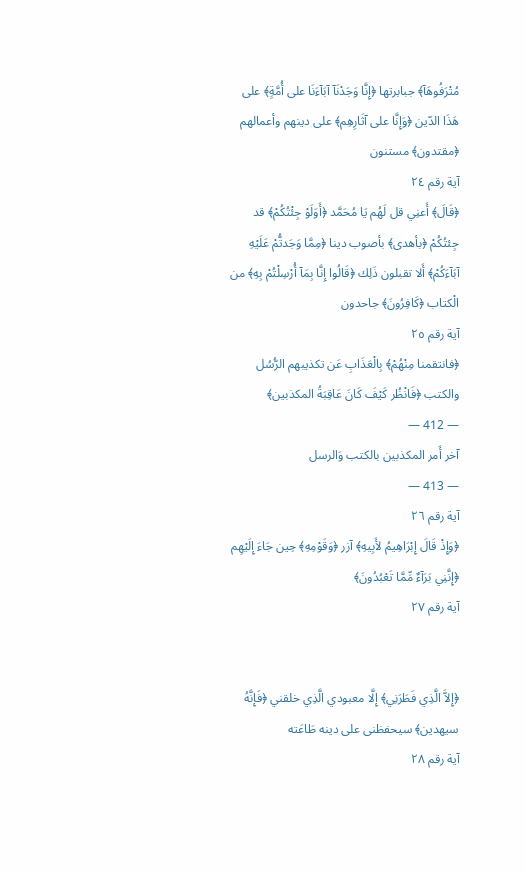مُتْرَفُوهَآ﴾ جبابرتها ﴿إِنَّا وَجَدْنَآ آبَآءَنَا على أُمَّةٍ﴾ على هَذَا الدّين ﴿وَإِنَّا على آثَارِهِم﴾ على دينهم وأعمالهم ﴿مقتدون﴾ مستنون
آية رقم ٢٤
﴿قَالَ﴾ أَعنِي قل لَهُم يَا مُحَمَّد ﴿أَوَلَوْ جِئْتُكُمْ﴾ قد جِئتُكُمْ ﴿بأهدى﴾ بأصوب دينا ﴿مِمَّا وَجَدتُّمْ عَلَيْهِ آبَآءَكُمْ﴾ أَلا تقبلون ذَلِك ﴿قَالُوا إِنَّا بِمَآ أُرْسِلْتُمْ بِهِ﴾ من الْكتاب ﴿كَافِرُونَ﴾ جاحدون
آية رقم ٢٥
﴿فانتقمنا مِنْهُمْ﴾ بِالْعَذَابِ عَن تكذيبهم الرُّسُل والكتب ﴿فَانْظُر كَيْفَ كَانَ عَاقِبَةُ المكذبين﴾
— 412 —
آخر أَمر المكذبين بالكتب وَالرسل
— 413 —
آية رقم ٢٦
﴿وَإِذْ قَالَ إِبْرَاهِيمُ لأَبِيهِ﴾ آزر ﴿وَقَوْمِهِ﴾ حِين جَاءَ إِلَيْهِم ﴿إِنَّنِي بَرَآءٌ مِّمَّا تَعْبُدُونَ﴾
آية رقم ٢٧


﴿إِلاَّ الَّذِي فَطَرَنِي﴾ إِلَّا معبودي الَّذِي خلقني ﴿فَإِنَّهُ سيهدين﴾ سيحفظنى على دينه طَاعَته
آية رقم ٢٨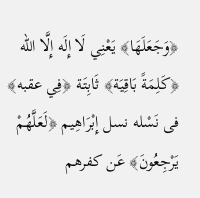﴿وَجَعَلَهَا﴾ يَعْنِي لَا إِلَه إِلَّا الله ﴿كَلِمَةً بَاقِيَة﴾ ثَابِتَة ﴿فِي عقبه﴾ فى نَسْله نسل إِبْرَاهِيم ﴿لَعَلَّهُمْ يَرْجِعُونَ﴾ عَن كفرهم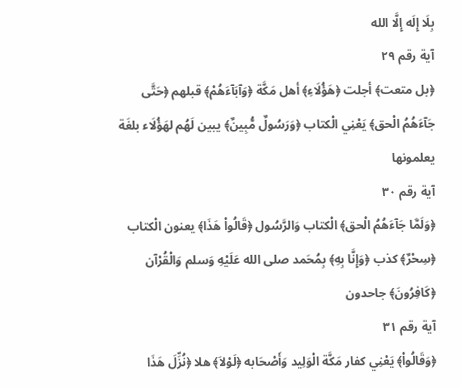بِلَا إِلَه إِلَّا الله
آية رقم ٢٩
﴿بل متعت﴾ أجلت ﴿هَؤُلَاءِ﴾ أهل مَكَّة ﴿وَآبَآءَهُمْ﴾ قبلهم ﴿حَتَّى جَآءَهُمُ الْحق﴾ يَعْنِي الْكتاب ﴿وَرَسُولٌ مُّبِينٌ﴾ يبين لَهُم لهَؤُلَاء بلغَة يعلمونها
آية رقم ٣٠
﴿وَلَمَّا جَآءَهُمُ الْحق﴾ الْكتاب وَالرَّسُول ﴿قَالُواْ هَذَا﴾ يعنون الْكتاب ﴿سِحْرٌ﴾ كذب ﴿وَإِنَّا بِهِ﴾ بِمُحَمد صلى الله عَلَيْهِ وَسلم وَالْقُرْآن ﴿كَافِرُونَ﴾ جاحدون
آية رقم ٣١
﴿وَقَالُواْ﴾ يَعْنِي كفار مَكَّة الْوَلِيد وَأَصْحَابه ﴿لَوْلاَ﴾ هلا ﴿نُزِّلَ هَذَا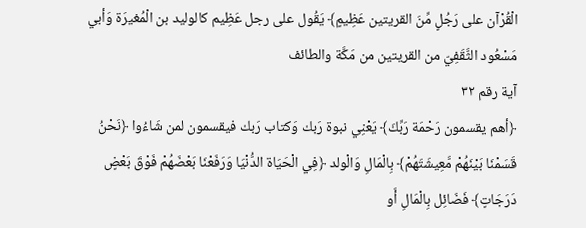الْقُرْآن على رَجُلٍ مِّنَ القريتين عَظِيمٍ﴾ يَقُول على رجل عَظِيم كالوليد بن الْمُغيرَة وَأبي مَسْعُود الثَّقَفِيّ من القريتين من مَكَّة والطائف
آية رقم ٣٢
﴿أهم يقسمون رَحْمَة رَبِّكَ﴾ يَعْنِي نبوة رَبك وَكتاب رَبك فيقسمون لمن شَاءُوا ﴿نَحْنُ قَسَمْنَا بَيْنَهُمْ مَّعِيشَتَهُمْ﴾ بِالْمَالِ وَالْولد ﴿فِي الْحَيَاة الدُّنْيَا وَرَفَعْنَا بَعْضَهُمْ فَوْقَ بَعْضٍ دَرَجَاتٍ﴾ فَضَائِل بِالْمَالِ أَو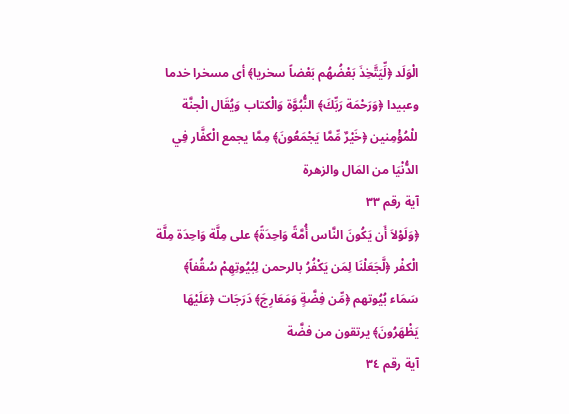الْوَلَد ﴿لِّيَتَّخِذَ بَعْضُهُم بَعْضاً سخريا﴾ أى مسخرا خدما وعبيدا ﴿وَرَحْمَة رَبِّكَ﴾ النُّبُوَّة وَالْكتاب وَيُقَال الْجنَّة للْمُؤْمِنين ﴿خَيْرٌ مِّمَّا يَجْمَعُونَ﴾ مِمَّا يجمع الْكفَّار فِي الدُّنْيَا من المَال والزهرة
آية رقم ٣٣
﴿وَلَوْلاَ أَن يَكُونَ النَّاس أُمَّةً وَاحِدَةً﴾ على مِلَّة وَاحِدَة مِلَّة الْكفْر ﴿لَّجَعَلْنَا لِمَن يَكْفُرُ بالرحمن لِبُيُوتِهِمْ سُقُفاً﴾ سَمَاء بُيُوتهم ﴿مِّن فِضَّةٍ وَمَعَارِجَ﴾ دَرَجَات ﴿عَلَيْهَا يَظْهَرُونَ﴾ يرتقون من فضَّة
آية رقم ٣٤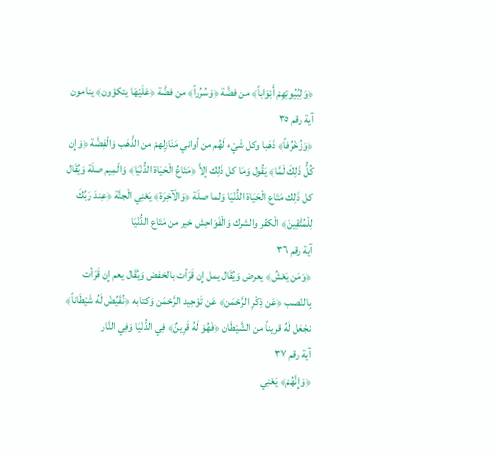﴿وَلِبُيُوتِهِمْ أَبْوَاباً﴾ من فضَّة ﴿وَسُرُراً﴾ من فضَّة ﴿عَلَيْهَا يتكؤون﴾ ينامون
آية رقم ٣٥
﴿وَزُخْرُفاً﴾ ذَهَبا وكل شَيْء لَهُم من أواني مَنَازِلهمْ من الذَّهَب وَالْفِضَّة ﴿وَإِن كُلُّ ذَلِكَ لَمَّا﴾ يَقُول وَمَا كل ذَلِك إلاَّ ﴿مَتَاعُ الْحَيَاة الدُّنْيَا﴾ وَالْمِيم صلَة وَيُقَال كل ذَلِك مَتَاع الْحَيَاة الدُّنْيَا وَلما صلَة ﴿وَالْآخِرَة﴾ يَعْنِي الْجنَّة ﴿عِندَ رَبِّكَ لِلْمُتَّقِينَ﴾ الْكفْر والشرك وَالْفَوَاحِش خير من مَتَاع الدُّنْيَا
آية رقم ٣٦
﴿وَمَن يَعْشُ﴾ يعرض وَيُقَال يمل إِن قَرَأت بالخفض وَيُقَال يعم إِن قَرَأت بِالنّصب ﴿عَن ذِكْرِ الرَّحْمَن﴾ عَن تَوْحِيد الرَّحْمَن وَكتابه ﴿نُقَيِّضْ لَهُ شَيْطَاناً﴾ نجْعَل لَهُ قريناً من الشَّيْطَان ﴿فَهُوَ لَهُ قَرِينٌ﴾ فِي الدُّنْيَا وَفِي النَّار
آية رقم ٣٧
﴿وَإِنَّهُمْ﴾ يَعْنِي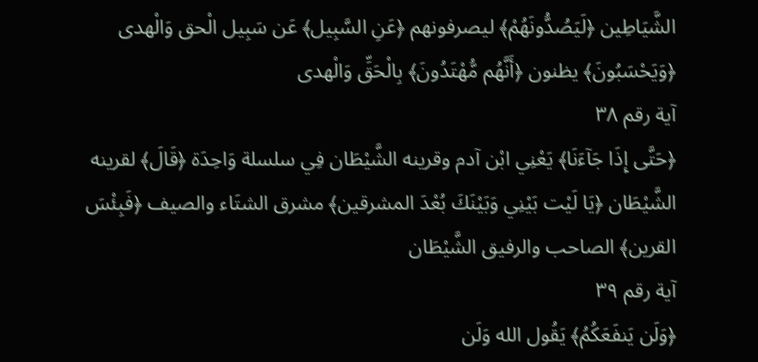الشَّيَاطِين ﴿لَيَصُدُّونَهُمْ﴾ ليصرفونهم ﴿عَنِ السَّبِيل﴾ عَن سَبِيل الْحق وَالْهدى ﴿وَيَحْسَبُونَ﴾ يظنون ﴿أَنَّهُم مُّهْتَدُونَ﴾ بِالْحَقِّ وَالْهدى
آية رقم ٣٨
﴿حَتَّى إِذَا جَآءَنَا﴾ يَعْنِي ابْن آدم وقرينه الشَّيْطَان فِي سلسلة وَاحِدَة ﴿قَالَ﴾ لقرينه الشَّيْطَان ﴿يَا لَيْت بَيْنِي وَبَيْنَكَ بُعْدَ المشرقين﴾ مشرق الشتَاء والصيف ﴿فَبِئْسَ القرين﴾ الصاحب والرفيق الشَّيْطَان
آية رقم ٣٩
﴿وَلَن يَنفَعَكُمُ﴾ يَقُول الله وَلَن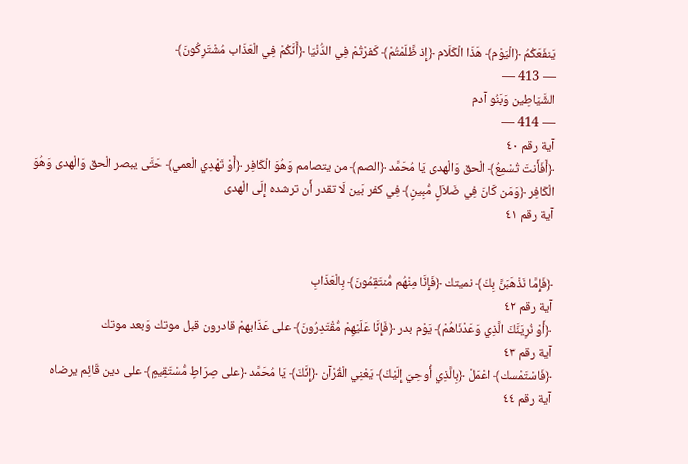يَنفَعَكُمُ ﴿الْيَوْم﴾ هَذَا الْكَلَام ﴿إِذ ظَّلَمْتُمْ﴾ كَفرْتُمْ فِي الدُّنْيَا ﴿أَنَّكُمْ فِي الْعَذَاب مُشْتَرِكُونَ﴾
— 413 —
الشَّيَاطِين وَبَنُو آدم
— 414 —
آية رقم ٤٠
﴿أَفَأَنتَ تُسْمِعُ﴾ الْحق وَالْهدى يَا مُحَمَّد ﴿الصم﴾ من يتصامم وَهُوَ الْكَافِر ﴿أَوْ تَهْدِي الْعمي﴾ حَتَّى يبصر الْحق وَالْهدى وَهُوَ الْكَافِر ﴿وَمَن كَانَ فِي ضَلاَلٍ مُّبِينٍ﴾ فِي كفر بَين لَا تقدر أَن ترشده إِلَى الْهدى
آية رقم ٤١


﴿فَإِمَّا نَذْهَبَنَّ بِكَ﴾ نميتك ﴿فَإِنَّا مِنْهُم مُّنتَقِمُونَ﴾ بِالْعَذَابِ
آية رقم ٤٢
﴿أَوْ نُرِيَنَّكَ الَّذِي وَعَدْنَاهُمْ﴾ يَوْم بدر ﴿فَإِنَّا عَلَيْهِمْ مُّقْتَدِرُونَ﴾ على عَذَابهمْ قادرون قبل موتك وَبعد موتك
آية رقم ٤٣
﴿فَاسْتَمْسك﴾ اعْمَلْ ﴿بِالَّذِي أُوحِيَ إِلَيْكَ﴾ يَعْنِي الْقُرْآن ﴿إِنَّكَ﴾ يَا مُحَمَّد ﴿على صِرَاطٍ مُّسْتَقِيمٍ﴾ على دين قَائِم يرضاه
آية رقم ٤٤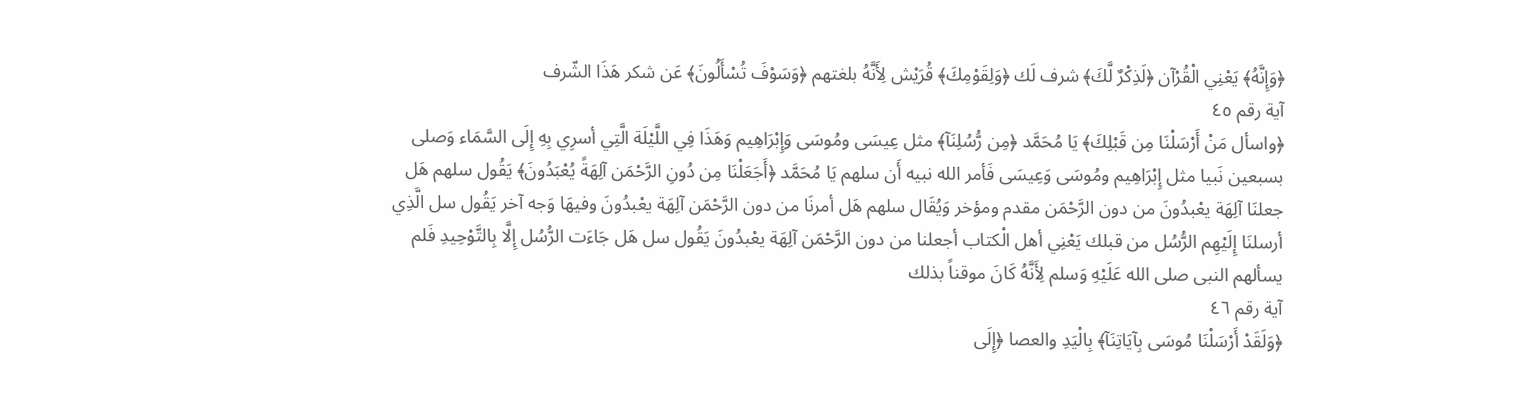﴿وَإِنَّهُ﴾ يَعْنِي الْقُرْآن ﴿لَذِكْرٌ لَّكَ﴾ شرف لَك ﴿وَلِقَوْمِكَ﴾ قُرَيْش لِأَنَّهُ بلغتهم ﴿وَسَوْفَ تُسْأَلُونَ﴾ عَن شكر هَذَا الشّرف
آية رقم ٤٥
﴿واسأل مَنْ أَرْسَلْنَا مِن قَبْلِكَ﴾ يَا مُحَمَّد ﴿مِن رُّسُلِنَآ﴾ مثل عِيسَى ومُوسَى وَإِبْرَاهِيم وَهَذَا فِي اللَّيْلَة الَّتِي أسرِي بِهِ إِلَى السَّمَاء وَصلى بسبعين نَبيا مثل إِبْرَاهِيم ومُوسَى وَعِيسَى فَأمر الله نبيه أَن سلهم يَا مُحَمَّد ﴿أَجَعَلْنَا مِن دُونِ الرَّحْمَن آلِهَةً يُعْبَدُونَ﴾ يَقُول سلهم هَل جعلنَا آلِهَة يعْبدُونَ من دون الرَّحْمَن مقدم ومؤخر وَيُقَال سلهم هَل أمرنَا من دون الرَّحْمَن آلِهَة يعْبدُونَ وفيهَا وَجه آخر يَقُول سل الَّذِي أرسلنَا إِلَيْهِم الرُّسُل من قبلك يَعْنِي أهل الْكتاب أجعلنا من دون الرَّحْمَن آلِهَة يعْبدُونَ يَقُول سل هَل جَاءَت الرُّسُل إِلَّا بِالتَّوْحِيدِ فَلم يسألهم النبى صلى الله عَلَيْهِ وَسلم لِأَنَّهُ كَانَ موقناً بذلك
آية رقم ٤٦
﴿وَلَقَدْ أَرْسَلْنَا مُوسَى بِآيَاتِنَآ﴾ بِالْيَدِ والعصا ﴿إِلَى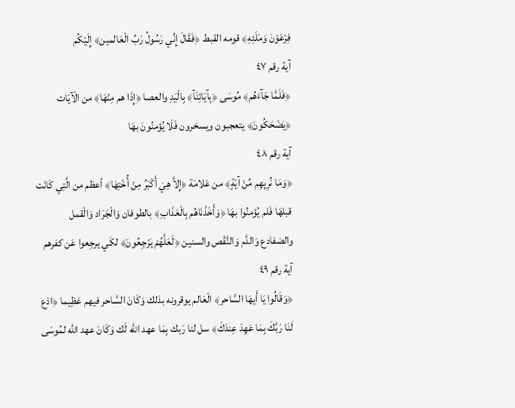فِرْعَوْنَ وَمَلَئِهِ﴾ قومه القبط ﴿فَقَالَ إِنِّي رَسُولُ رَبِّ الْعَالمين﴾ إِلَيْكُم
آية رقم ٤٧
﴿فَلَمَّا جَآءَهُم﴾ مُوسَى ﴿بِآيَاتِنَآ﴾ بِالْيَدِ والعصا ﴿إِذَا هم مِنْهَا﴾ من الْآيَات ﴿يَضْحَكُونَ﴾ يتعجبون ويسخرون فَلَا يُؤمنُونَ بهَا
آية رقم ٤٨
﴿وَمَا نُرِيِهِم مِّنْ آيَةٍ﴾ من عَلامَة ﴿إِلاَّ هِيَ أَكْبَرُ مِنْ أُخْتِهَا﴾ أعظم من الَّتِي كَانَت قبلهَا فَلم يُؤمنُوا بهَا ﴿وَأَخَذْنَاهُم بِالْعَذَابِ﴾ بالطوفان وَالْجَرَاد وَالْقمل والضفادع وَالدَّم وَالنَّقْص والسنين ﴿لَعَلَّهُمْ يَرْجِعُونَ﴾ لكَي يرجِعوا عَن كفرهم
آية رقم ٤٩
﴿وَقَالُوا يَا أَيهَا السَّاحر﴾ الْعَالم يوقرونه بذلك وَكَانَ السَّاحر فيهم عَظِيما ﴿ادْع لَنَا رَبَّكَ بِمَا عَهِدَ عِندَكَ﴾ سل لنا رَبك بِمَا عهد الله لَك وَكَانَ عهد الله لمُوسَى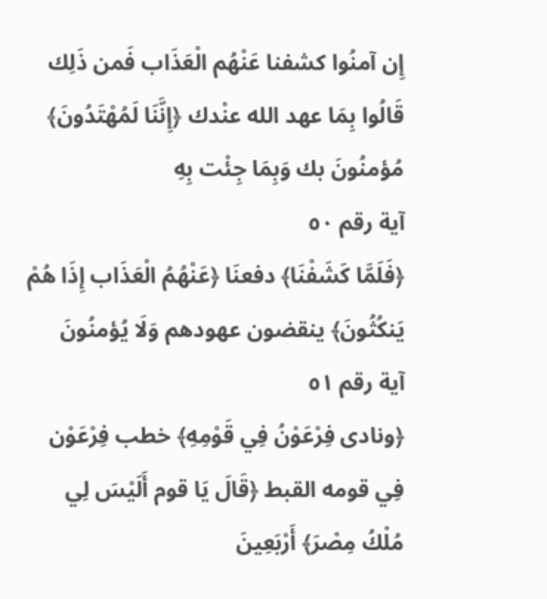إِن آمنُوا كشفنا عَنْهُم الْعَذَاب فَمن ذَلِك قَالُوا بِمَا عهد الله عنْدك ﴿إِنَّنَا لَمُهْتَدُونَ﴾ مُؤمنُونَ بك وَبِمَا جِئْت بِهِ
آية رقم ٥٠
﴿فَلَمَّا كَشَفْنَا﴾ دفعنَا ﴿عَنْهُمُ الْعَذَاب إِذَا هُمْ يَنكُثُونَ﴾ ينقضون عهودهم وَلَا يُؤمنُونَ
آية رقم ٥١
﴿ونادى فِرْعَوْنُ فِي قَوْمِهِ﴾ خطب فِرْعَوْن فِي قومه القبط ﴿قَالَ يَا قوم أَلَيْسَ لِي مُلْكُ مِصْرَ﴾ أَرْبَعِينَ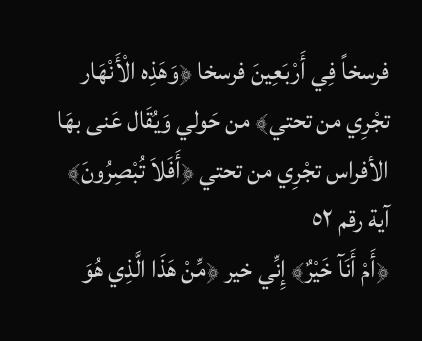فرسخاً فِي أَرْبَعِينَ فرسخا ﴿وَهَذِه الْأَنْهَار تجْرِي من تحتي﴾ من حَولي وَيُقَال عَنى بهَا الأفراس تجْرِي من تحتي ﴿أَفَلاَ تُبْصِرُونَ﴾
آية رقم ٥٢
﴿أَمْ أَنَآ خَيْرٌ﴾ إِنِّي خير ﴿مِّنْ هَذَا الَّذِي هُوَ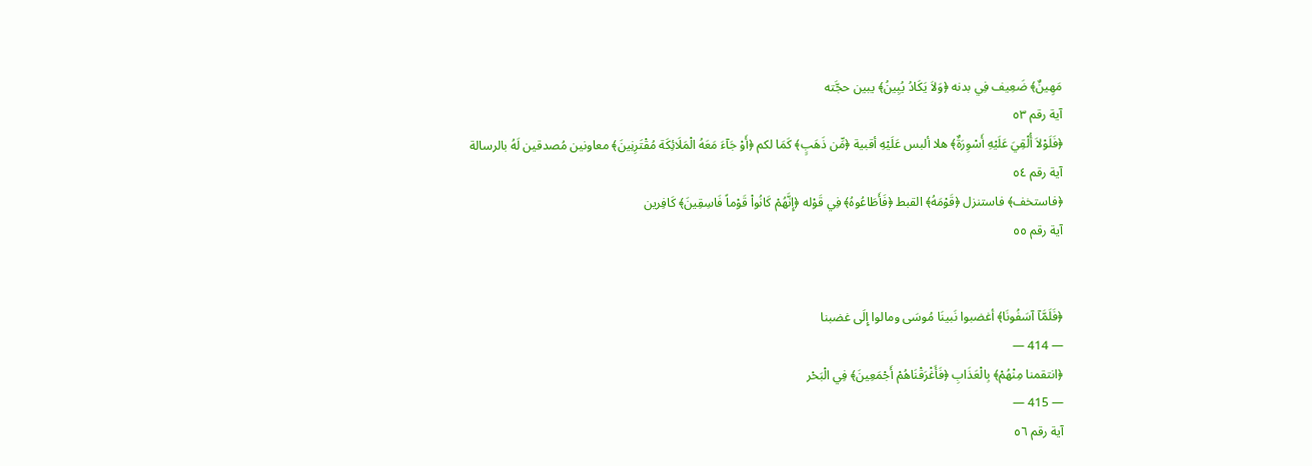مَهِينٌ﴾ ضَعِيف فِي بدنه ﴿وَلاَ يَكَادُ يُبِينُ﴾ يبين حجَّته
آية رقم ٥٣
﴿فَلَوْلاَ أُلْقِيَ عَلَيْهِ أَسْوِرَةٌ﴾ هلا ألبس عَلَيْهِ أقبية ﴿مِّن ذَهَبٍ﴾ كَمَا لكم ﴿أَوْ جَآءَ مَعَهُ الْمَلَائِكَة مُقْتَرِنِينَ﴾ معاونين مُصدقين لَهُ بالرسالة
آية رقم ٥٤
﴿فاستخف﴾ فاستنزل ﴿قَوْمَهُ﴾ القبط ﴿فَأَطَاعُوهُ﴾ فِي قَوْله ﴿إِنَّهُمْ كَانُواْ قَوْماً فَاسِقِينَ﴾ كَافِرين
آية رقم ٥٥


﴿فَلَمَّآ آسَفُونَا﴾ أغضبوا نَبينَا مُوسَى ومالوا إِلَى غضبنا
— 414 —
﴿انتقمنا مِنْهُمْ﴾ بِالْعَذَابِ ﴿فَأَغْرَقْنَاهُمْ أَجْمَعِينَ﴾ فِي الْبَحْر
— 415 —
آية رقم ٥٦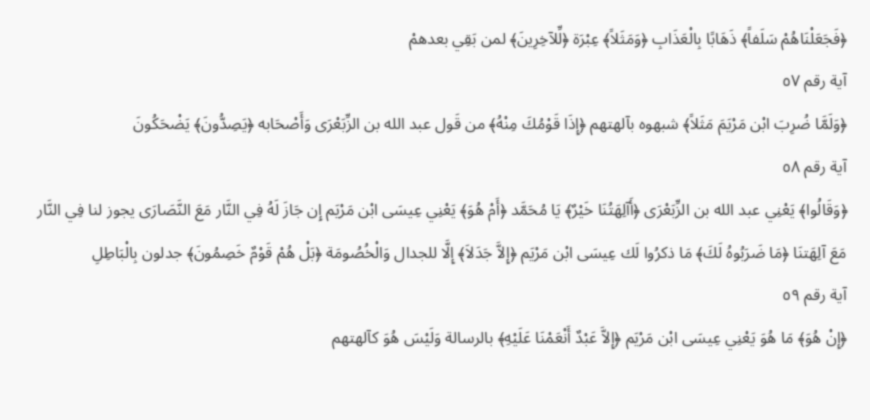﴿فَجَعَلْنَاهُمْ سَلَفاً﴾ ذَهَابًا بِالْعَذَابِ ﴿وَمَثَلاً﴾ عِبْرَة ﴿لِّلآخِرِينَ﴾ لمن بَقِي بعدهمْ
آية رقم ٥٧
﴿وَلَمَّا ضُرِبَ ابْن مَرْيَمَ مَثَلاً﴾ شبهوه بآلهتهم ﴿إِذَا قَوْمُكَ مِنْهُ﴾ من قَول عبد الله بن الزِّبَعْرَى وَأَصْحَابه ﴿يَصِدُّونَ﴾ يَضْحَكُونَ
آية رقم ٥٨
﴿وَقَالُوا﴾ يَعْنِي عبد الله بن الزِّبَعْرَى ﴿أَآلِهَتُنَا خَيْرٌ﴾ يَا مُحَمَّد ﴿أَمْ هُوَ﴾ يَعْنِي عِيسَى ابْن مَرْيَم إِن جَازَ لَهُ فِي النَّار مَعَ النَّصَارَى يجوز لنا فِي النَّار مَعَ آلِهَتنَا ﴿مَا ضَرَبُوهُ لَكَ﴾ مَا ذكرُوا لَك عِيسَى ابْن مَرْيَم ﴿إِلاَّ جَدَلاَ﴾ إِلَّا للجدال وَالْخُصُومَة ﴿بَلْ هُمْ قَوْمٌ خَصِمُونَ﴾ جدلون بِالْبَاطِلِ
آية رقم ٥٩
﴿إِنْ هُوَ﴾ مَا هُوَ يَعْنِي عِيسَى ابْن مَرْيَم ﴿إِلاَّ عَبْدٌ أَنْعَمْنَا عَلَيْهِ﴾ بالرسالة وَلَيْسَ هُوَ كآلهتهم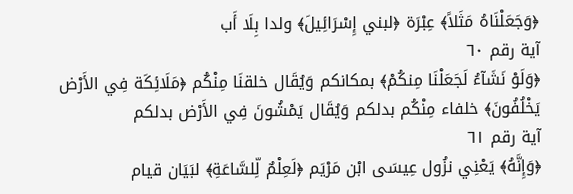﴿وَجَعَلْنَاهُ مَثَلاً﴾ عِبْرَة ﴿لبني إِسْرَائِيلَ﴾ ولدا بِلَا أَب
آية رقم ٦٠
﴿وَلَوْ نَشَآءُ لَجَعَلْنَا مِنكُمْ﴾ بمكانكم وَيُقَال خلقنَا مِنْكُم ﴿مَلَائِكَة فِي الأَرْض يَخْلُفُونَ﴾ خلفاء مِنْكُم بدلكم وَيُقَال يَمْشُونَ فِي الأَرْض بدلكم
آية رقم ٦١
﴿وَإِنَّهُ﴾ يَعْنِي نزُول عِيسَى ابْن مَرْيَم ﴿لَعِلْمٌ لِّلسَّاعَةِ﴾ لبَيَان قيام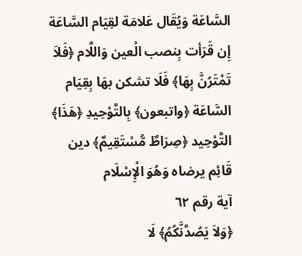السَّاعَة وَيُقَال عَلامَة لقِيَام السَّاعَة إِن قَرَأت بِنصب الْعين وَاللَّام ﴿فَلاَ تَمْتَرُنَّ بِهَا﴾ فَلَا تشكن بهَا بِقِيَام السَّاعَة ﴿واتبعون﴾ بِالتَّوْحِيدِ ﴿هَذَا﴾ التَّوْحِيد ﴿صِرَاطٌ مُّسْتَقِيمٌ﴾ دين قَائِم يرضاه وَهُوَ الْإِسْلَام
آية رقم ٦٢
﴿وَلاَ يَصُدَّنَّكُمُ﴾ لَا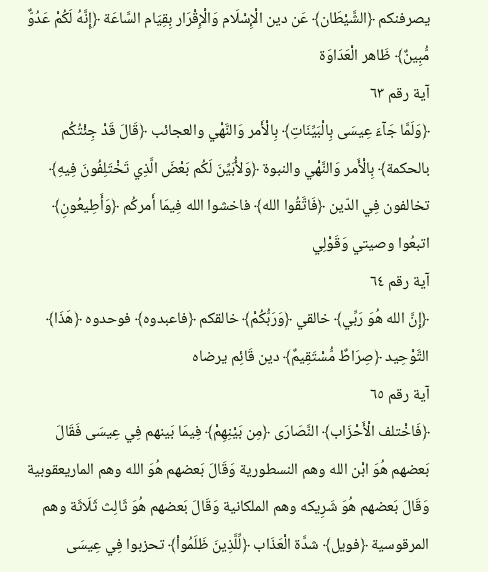يصرفنكم ﴿الشَّيْطَان﴾ عَن دين الْإِسْلَام وَالْإِقْرَار بِقِيَام السَّاعَة ﴿إِنَّهُ لَكُمْ عَدُوٌّ مُّبِينٌ﴾ ظَاهر الْعَدَاوَة
آية رقم ٦٣
﴿وَلَمَّا جَآءَ عِيسَى بِالْبَيِّنَاتِ﴾ بِالْأَمر وَالنَّهْي والعجائب ﴿قَالَ قَدْ جِئْتُكُم بالحكمة﴾ بِالْأَمر وَالنَّهْي والنبوة ﴿وَلأُبَيِّنَ لَكُم بَعْضَ الَّذِي تَخْتَلِفُونَ فِيهِ﴾ تخالفون فِي الدّين ﴿فَاتَّقُوا الله﴾ فاخشوا الله فِيمَا أَمركُم ﴿وَأَطِيعُونِ﴾ اتبعُوا وصيتي وَقَوْلِي
آية رقم ٦٤
﴿إِنَّ الله هُوَ رَبِّي﴾ خالقي ﴿وَرَبُّكُمْ﴾ خالقكم ﴿فاعبدوه﴾ فوحدوه ﴿هَذَا﴾ التَّوْحِيد ﴿صِرَاطٌ مُّسْتَقِيمٌ﴾ دين قَائِم يرضاه
آية رقم ٦٥
﴿فَاخْتلف الْأَحْزَاب﴾ النَّصَارَى ﴿مِن بَيْنِهِمْ﴾ فِيمَا بَينهم فِي عِيسَى فَقَالَ بَعضهم هُوَ ابْن الله وهم النسطورية وَقَالَ بَعضهم هُوَ الله وهم الماريعقوبية وَقَالَ بَعضهم هُوَ شَرِيكه وهم الملكانية وَقَالَ بَعضهم هُوَ ثَالِث ثَلَاثَة وهم المرقوسية ﴿فويل﴾ شدَّة الْعَذَاب ﴿لِّلَّذِينَ ظَلَمُواْ﴾ تحزبوا فِي عِيسَى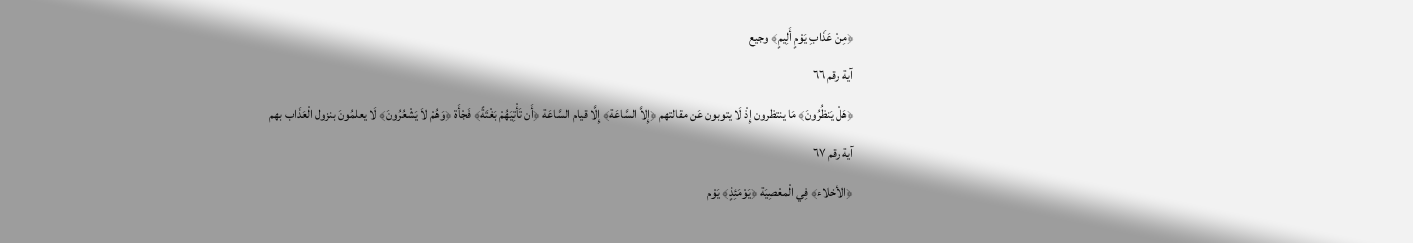﴿مِنْ عَذَابِ يَوْمٍ أَلِيمٍ﴾ وجيع
آية رقم ٦٦
﴿هَلْ يَنظُرُونَ﴾ مَا ينتظرون إِذْ لَا يتوبون عَن مقالتهم ﴿إِلاَّ السَّاعَة﴾ إِلَّا قيام السَّاعَة ﴿أَن تَأْتِيَهُمْ بَغْتَةً﴾ فَجْأَة ﴿وَهُمْ لاَ يَشْعُرُونَ﴾ لَا يعلمُونَ بنزول الْعَذَاب بهم
آية رقم ٦٧
﴿الأخلاء﴾ فِي الْمعْصِيَة ﴿يَوْمَئِذٍ﴾ يَوْم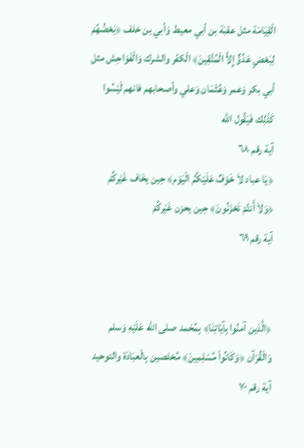الْقِيَامَة مثل عقبَة بن أبي معيط وَأبي بن خلف ﴿بَعْضُهُمْ لِبَعْضٍ عَدُوٌّ إِلاَّ الْمُتَّقِينَ﴾ الْكفْر والشرك وَالْفَوَاحِش مثل أبي بكر وَعمر وَعُثْمَان وَعلي وأصحابهم فانهم لَيْسُوا كَذَلِك فَيَقُول الله
آية رقم ٦٨
﴿يَا عباد لاَ خَوْفٌ عَلَيْكُمُ الْيَوْم﴾ حِين يخَاف غَيْركُمْ ﴿وَلاَ أَنتُمْ تَحْزَنُونَ﴾ حِين يحزن غَيْركُمْ
آية رقم ٦٩


﴿الَّذين آمنُوا بِآيَاتِنَا﴾ بِمُحَمد صلى الله عَلَيْهِ وَسلم وَالْقُرْآن ﴿وَكَانُواْ مُسْلِمِينَ﴾ مُخلصين بِالْعبَادَة والتوحيد
آية رقم ٧٠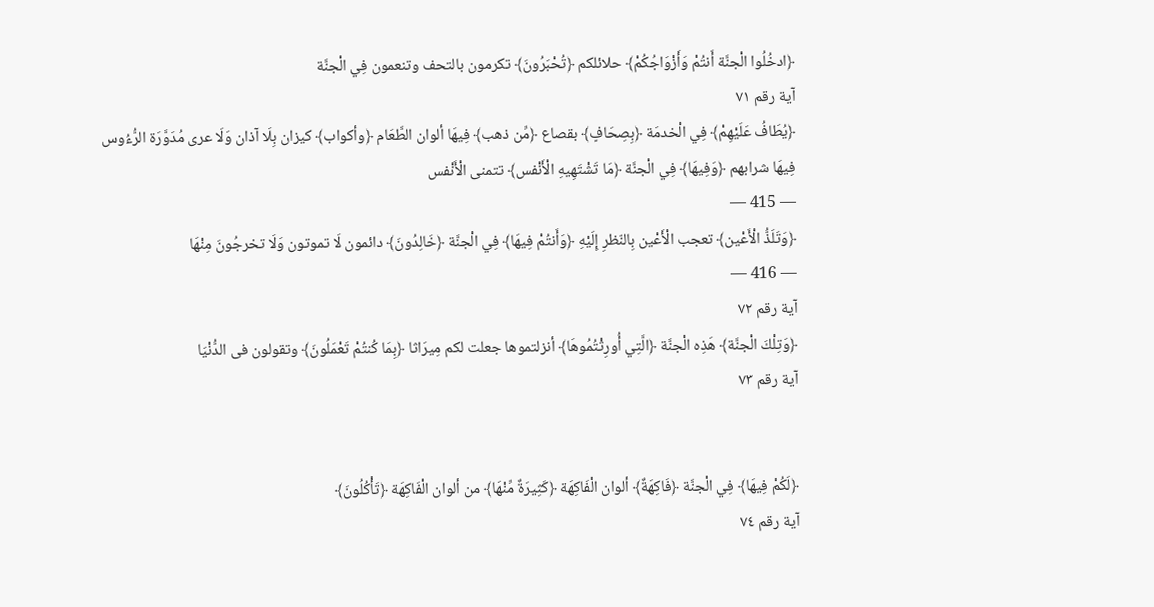﴿ادخُلُوا الْجنَّة أَنتُمْ وَأَزْوَاجُكُمْ﴾ حلائلكم ﴿تُحْبَرُونَ﴾ تكرمون بالتحف وتنعمون فِي الْجنَّة
آية رقم ٧١
﴿يُطَافُ عَلَيْهِمْ﴾ فِي الْخدمَة ﴿بِصِحَافٍ﴾ بقصاع ﴿مِّن ذهب﴾ فِيهَا ألوان الطَّعَام ﴿وأكواب﴾ كيزان بِلَا آذان وَلَا عرى مُدَوَّرَة الرُّءُوس فِيهَا شرابهم ﴿وَفِيهَا﴾ فِي الْجنَّة ﴿مَا تَشْتَهِيهِ الْأَنْفس﴾ تتمنى الْأَنْفس
— 415 —
﴿وَتَلَذُّ الْأَعْين﴾ تعجب الْأَعْين بِالنّظرِ إِلَيْهِ ﴿وَأَنتُمْ فِيهَا﴾ فِي الْجنَّة ﴿خَالِدُونَ﴾ دائمون لَا تموتون وَلَا تخرجُونَ مِنْهَا
— 416 —
آية رقم ٧٢
﴿وَتِلْكَ الْجنَّة﴾ هَذِه الْجنَّة ﴿الَّتِي أُورِثْتُمُوهَا﴾ أنزلتموها جعلت لكم مِيرَاثا ﴿بِمَا كُنتُمْ تَعْمَلُونَ﴾ وتقولون فى الدُّنْيَا
آية رقم ٧٣


﴿لَكُمْ فِيهَا﴾ فِي الْجنَّة ﴿فَاكِهَةٌ﴾ ألوان الْفَاكِهَة ﴿كَثِيرَةٌ مِّنْهَا﴾ من ألوان الْفَاكِهَة ﴿تَأْكُلُونَ﴾
آية رقم ٧٤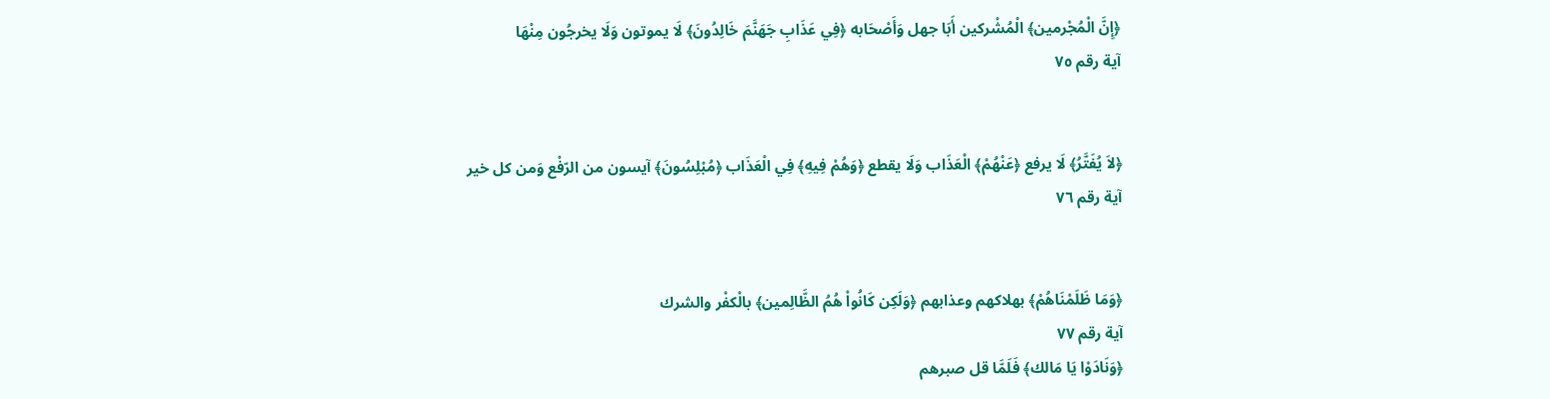﴿إِنَّ الْمُجْرمين﴾ الْمُشْركين أَبَا جهل وَأَصْحَابه ﴿فِي عَذَابِ جَهَنَّمَ خَالِدُونَ﴾ لَا يموتون وَلَا يخرجُون مِنْهَا
آية رقم ٧٥


﴿لاَ يُفَتَّرُ﴾ لَا يرفع ﴿عَنْهُمْ﴾ الْعَذَاب وَلَا يقطع ﴿وَهُمْ فِيهِ﴾ فِي الْعَذَاب ﴿مُبْلِسُونَ﴾ آيسون من الرّفْع وَمن كل خير
آية رقم ٧٦


﴿وَمَا ظَلَمْنَاهُمْ﴾ بهلاكهم وعذابهم ﴿وَلَكِن كَانُواْ هُمُ الظَّالِمين﴾ بالْكفْر والشرك
آية رقم ٧٧
﴿وَنَادَوْا يَا مَالك﴾ فَلَمَّا قل صبرهم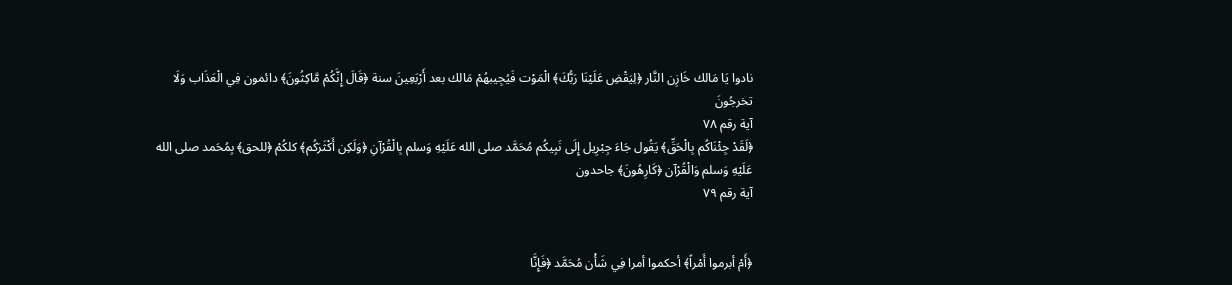نادوا يَا مَالك خَازِن النَّار ﴿لِيَقْضِ عَلَيْنَا رَبُّكَ﴾ الْمَوْت فَيُجِيبهُمْ مَالك بعد أَرْبَعِينَ سنة ﴿قَالَ إِنَّكُمْ مَّاكِثُونَ﴾ دائمون فِي الْعَذَاب وَلَا تخرجُونَ
آية رقم ٧٨
﴿لَقَدْ جِئْنَاكُم بِالْحَقِّ﴾ يَقُول جَاءَ جِبْرِيل إِلَى نَبِيكُم مُحَمَّد صلى الله عَلَيْهِ وَسلم بِالْقُرْآنِ ﴿وَلَكِن أَكْثَرَكُم﴾ كلكُمْ ﴿للحق﴾ بِمُحَمد صلى الله عَلَيْهِ وَسلم وَالْقُرْآن ﴿كَارِهُونَ﴾ جاحدون
آية رقم ٧٩


﴿أَمْ أبرموا أَمْراً﴾ أحكموا أمرا فِي شَأْن مُحَمَّد ﴿فَإِنَّا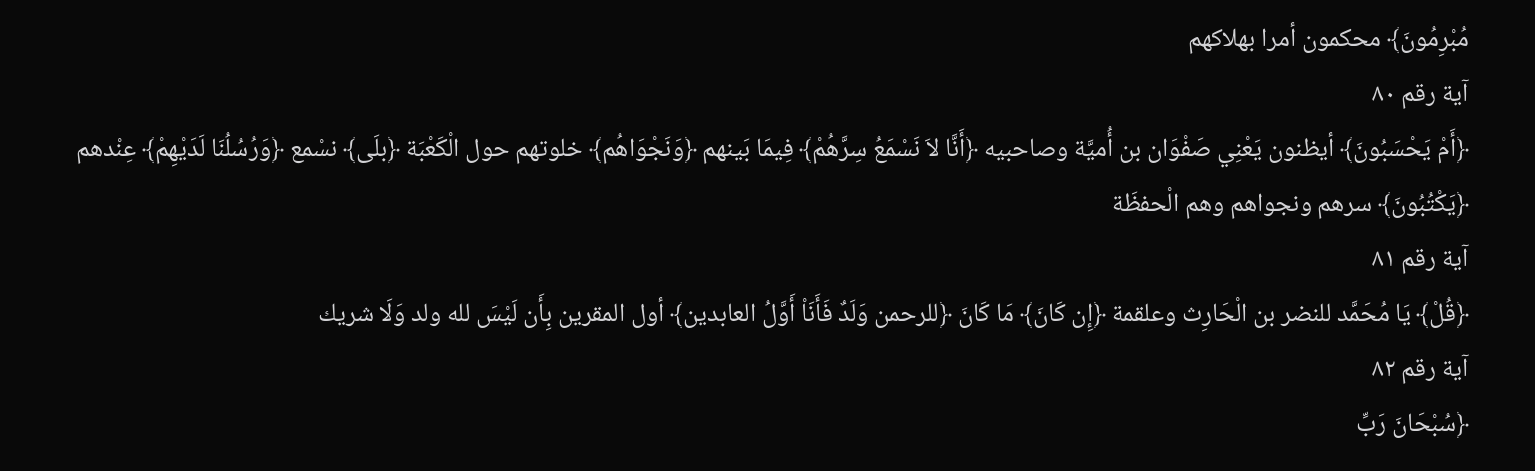مُبْرِمُونَ﴾ محكمون أمرا بهلاكهم
آية رقم ٨٠
﴿أَمْ يَحْسَبُونَ﴾ أيظنون يَعْنِي صَفْوَان بن أُميَّة وصاحبيه ﴿أَنَّا لاَ نَسْمَعُ سِرَّهُمْ﴾ فِيمَا بَينهم ﴿وَنَجْوَاهُم﴾ خلوتهم حول الْكَعْبَة ﴿بلَى﴾ نسْمع ﴿وَرُسُلُنَا لَدَيْهِمْ﴾ عِنْدهم ﴿يَكْتُبُونَ﴾ سرهم ونجواهم وهم الْحفظَة
آية رقم ٨١
﴿قُلْ﴾ يَا مُحَمَّد للنضر بن الْحَارِث وعلقمة ﴿إِن كَانَ﴾ مَا كَانَ ﴿للرحمن وَلَدٌ فَأَنَاْ أَوَّلُ العابدين﴾ أول المقرين بِأَن لَيْسَ لله ولد وَلَا شريك
آية رقم ٨٢
﴿سُبْحَانَ رَبِّ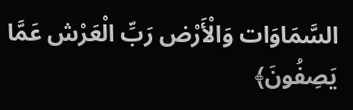السَّمَاوَات وَالْأَرْض رَبِّ الْعَرْش عَمَّا يَصِفُونَ﴾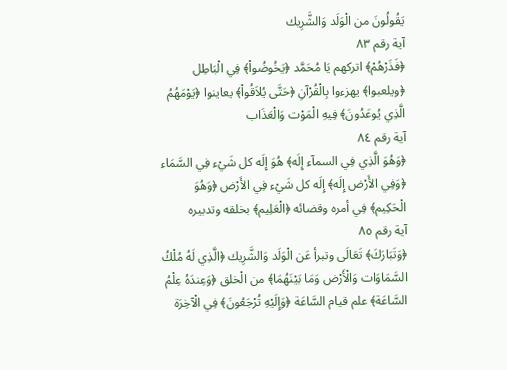يَقُولُونَ من الْوَلَد وَالشَّرِيك
آية رقم ٨٣
﴿فَذَرْهُمْ﴾ اتركهم يَا مُحَمَّد ﴿يَخُوضُواْ﴾ فِي الْبَاطِل ﴿ويلعبوا﴾ يهزءوا بِالْقُرْآنِ ﴿حَتَّى يُلاَقُواْ﴾ يعاينوا ﴿يَوْمَهُمُ الَّذِي يُوعَدُونَ﴾ فِيهِ الْمَوْت وَالْعَذَاب
آية رقم ٨٤
﴿وَهُوَ الَّذِي فِي السمآء إِلَه﴾ هُوَ إِلَه كل شَيْء فِي السَّمَاء ﴿وَفِي الأَرْض إِلَه﴾ إِلَه كل شَيْء فِي الأَرْض ﴿وَهُوَ الْحَكِيم﴾ فِي أمره وقضائه ﴿الْعَلِيم﴾ بخلقه وتدبيره
آية رقم ٨٥
﴿وَتَبَارَكَ﴾ تَعَالَى وتبرأ عَن الْوَلَد وَالشَّرِيك ﴿الَّذِي لَهُ مُلْكُ السَّمَاوَات وَالْأَرْض وَمَا بَيْنَهُمَا﴾ من الْخلق ﴿وَعِندَهُ عِلْمُ السَّاعَة﴾ علم قيام السَّاعَة ﴿وَإِلَيْهِ تُرْجَعُونَ﴾ فِي الْآخِرَة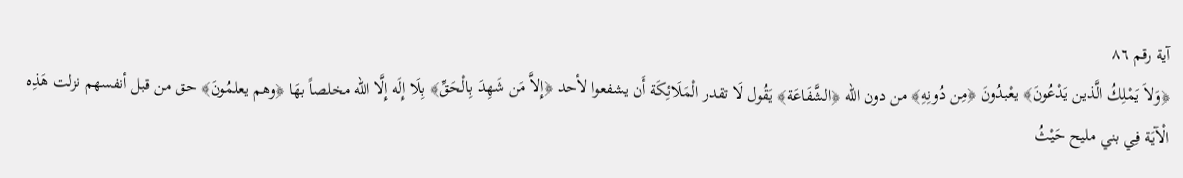آية رقم ٨٦
﴿وَلاَ يَمْلِكُ الَّذين يَدْعُونَ﴾ يعْبدُونَ ﴿مِن دُونِهِ﴾ من دون الله ﴿الشَّفَاعَة﴾ يَقُول لَا تقدر الْمَلَائِكَة أَن يشفعوا لأحد ﴿إِلاَّ مَن شَهِدَ بِالْحَقِّ﴾ بِلَا إِلَه إِلَّا الله مخلصاً بهَا ﴿وهم يعلمُونَ﴾ حق من قبل أنفسهم نزلت هَذِه الْآيَة فِي بني مليح حَيْثُ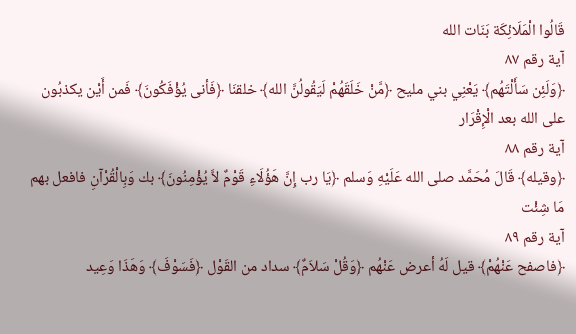قَالُوا الْمَلَائِكَة بَنَات الله
آية رقم ٨٧
﴿وَلَئِن سَأَلْتَهُم﴾ يَعْنِي بني مليح ﴿مَّنْ خَلَقَهُمْ لَيَقُولُنَّ الله﴾ خلقنَا ﴿فَأنى يُؤْفَكُونَ﴾ فَمن أَيْن يكذبُون على الله بعد الْإِقْرَار
آية رقم ٨٨
﴿وقيله﴾ قَالَ مُحَمَّد صلى الله عَلَيْهِ وَسلم ﴿يَا رب إِنَّ هَؤُلَاءِ قَوْمٌ لاَّ يُؤْمِنُونَ﴾ بك وَبِالْقُرْآنِ فافعل بهم مَا شِئْت
آية رقم ٨٩
﴿فاصفح عَنْهُمْ﴾ قيل لَهُ أعرض عَنْهُم ﴿وَقُلْ سَلاَمٌ﴾ سداد من القَوْل ﴿فَسَوْفَ﴾ وَهَذَا وَعِيد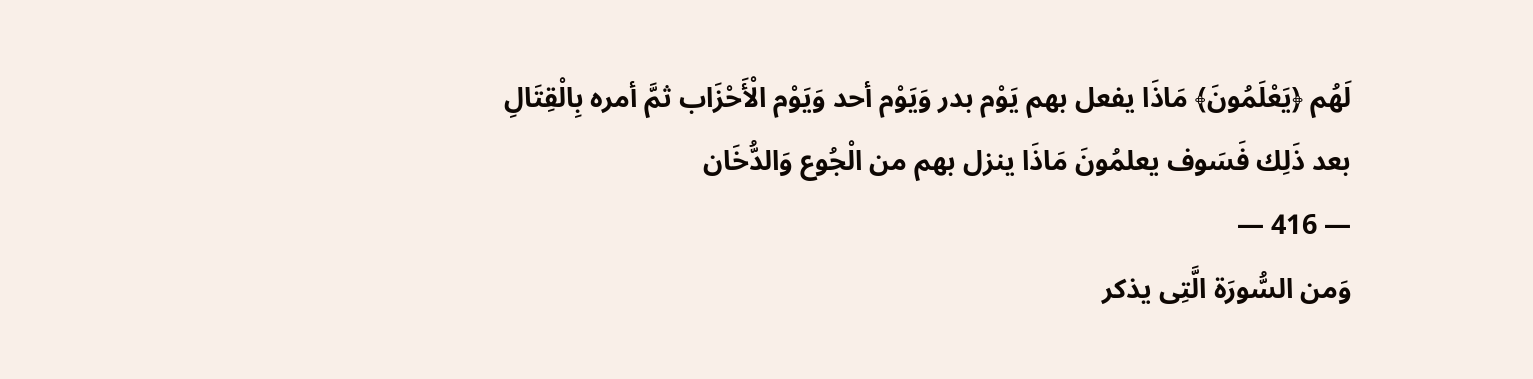لَهُم ﴿يَعْلَمُونَ﴾ مَاذَا يفعل بهم يَوْم بدر وَيَوْم أحد وَيَوْم الْأَحْزَاب ثمَّ أمره بِالْقِتَالِ بعد ذَلِك فَسَوف يعلمُونَ مَاذَا ينزل بهم من الْجُوع وَالدُّخَان
— 416 —
وَمن السُّورَة الَّتِى يذكر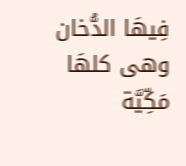فِيهَا الدُّخان وهى كلهَا مَكِّيَّة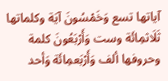آياتها تسع وَخَمْسُونَ آيَة وكلماتها ثَلَاثمِائَة وست وَأَرْبَعُونَ كلمة وحروفها ألف وَأَرْبَعمِائَة وَأحد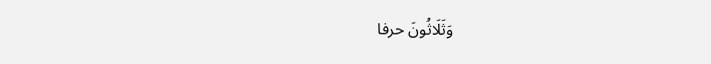وَثَلَاثُونَ حرفا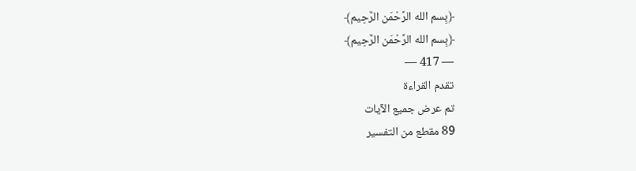﴿بِسم الله الرَّحْمَن الرَّحِيم﴾
﴿بِسم الله الرَّحْمَن الرَّحِيم﴾
— 417 —
تقدم القراءة
تم عرض جميع الآيات
89 مقطع من التفسير